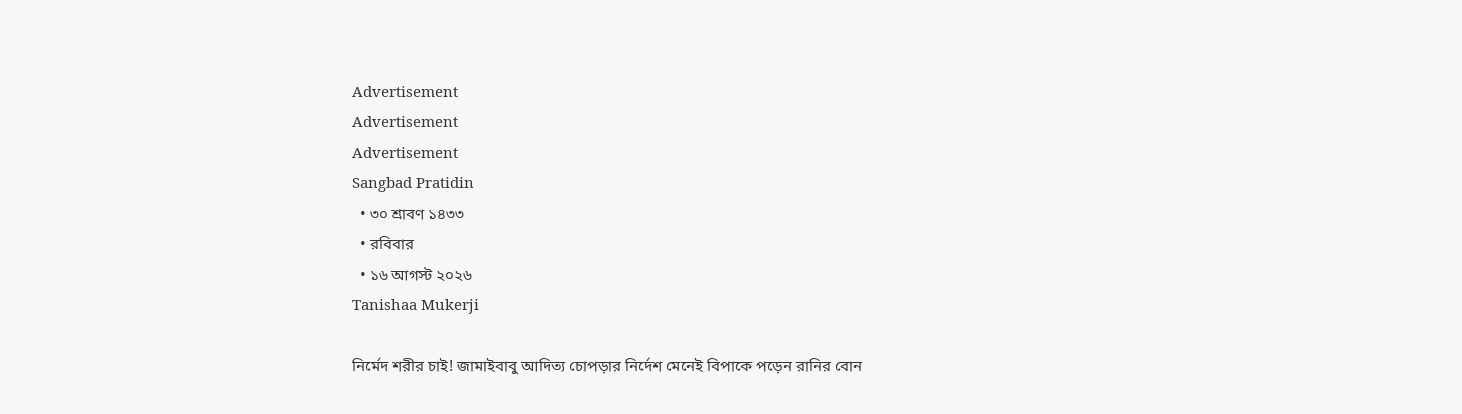Advertisement
Advertisement
Advertisement
Sangbad Pratidin
  • ৩০ শ্রাবণ ১৪৩৩
  • রবিবার
  • ১৬ আগস্ট ২০২৬
Tanishaa Mukerji

নির্মেদ শরীর চাই! জামাইবাবু আদিত্য চোপড়ার নির্দেশ মেনেই বিপাকে পড়েন রানির বোন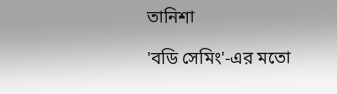তানিশা

'বডি সেমিং'-এর মতো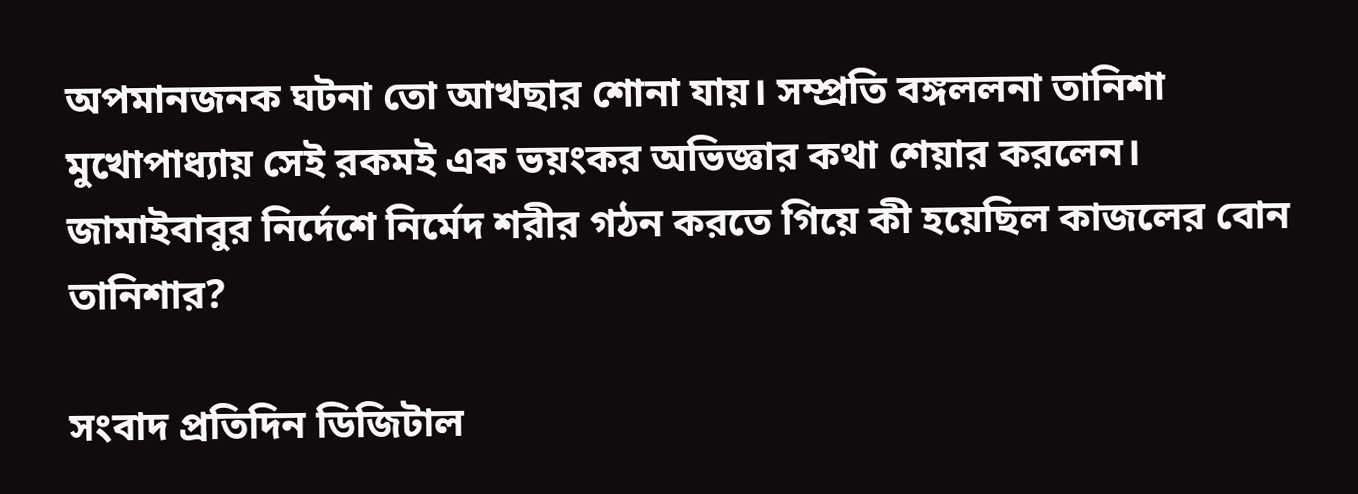অপমানজনক ঘটনা তো আখছার শোনা যায়। সম্প্রতি বঙ্গললনা তানিশা মুখোপাধ্যায় সেই রকমই এক ভয়ংকর অভিজ্ঞার কথা শেয়ার করলেন। জামাইবাবুর নির্দেশে নির্মেদ শরীর গঠন করতে গিয়ে কী হয়েছিল কাজলের বোন তানিশার?

সংবাদ প্রতিদিন ডিজিটাল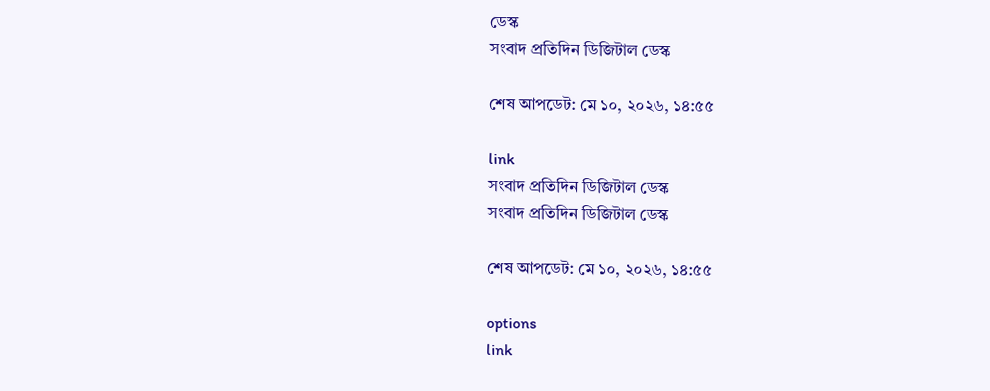ডেস্ক
সংবাদ প্রতিদিন ডিজিটাল ডেস্ক

শেষ আপডেট: মে ১০, ২০২৬, ১৪:৫৫

link
সংবাদ প্রতিদিন ডিজিটাল ডেস্ক
সংবাদ প্রতিদিন ডিজিটাল ডেস্ক

শেষ আপডেট: মে ১০, ২০২৬, ১৪:৫৫

options
link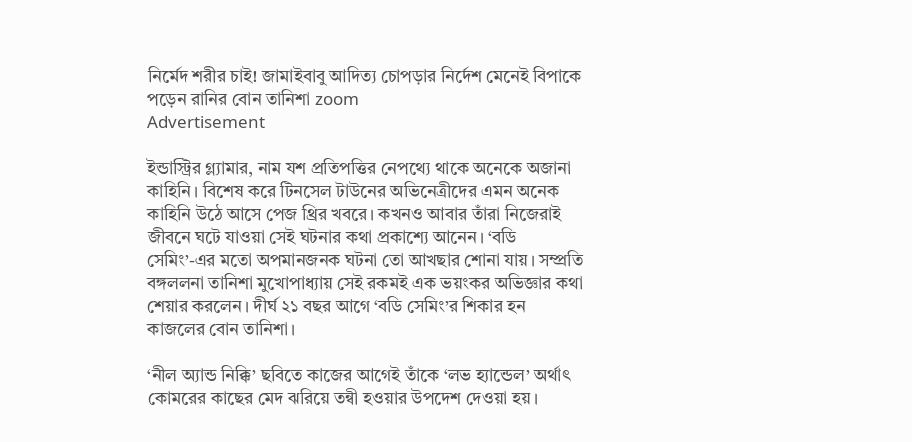নির্মেদ শরীর চাই! জামাইবাবু আদিত্য চোপড়ার নির্দেশ মেনেই বিপাকে পড়েন রানির বোন তানিশা zoom
Advertisement

ইন্ডাস্ট্রির গ্ল্যামার, নাম যশ প্রতিপত্তির নেপথ্যে থাকে অনেকে অজানা কাহিনি। বিশেষ করে টিনসেল টাউনের অভিনেত্রীদের এমন অনেক কাহিনি উঠে আসে পেজ থ্রির খবরে। কখনও আবার তাঁরা নিজেরাই জীবনে ঘটে যাওয়া সেই ঘটনার কথা প্রকাশ্যে আনেন। ‘বডি সেমিং’-এর মতো অপমানজনক ঘটনা তো আখছার শোনা যায়। সম্প্রতি বঙ্গললনা তানিশা মুখোপাধ্যায় সেই রকমই এক ভয়ংকর অভিজ্ঞার কথা শেয়ার করলেন। দীর্ঘ ২১ বছর আগে ‘বডি সেমিং’র শিকার হন কাজলের বোন তানিশা।

‘নীল অ্যান্ড নিক্কি’ ছবিতে কাজের আগেই তাঁকে ‘লভ হ্যান্ডেল’ অর্থাৎ কোমরের কাছের মেদ ঝরিয়ে তন্বী হওয়ার উপদেশ দেওয়া হয়।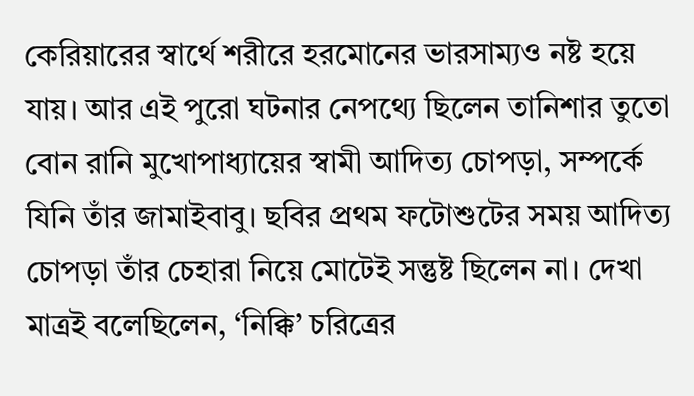কেরিয়ারের স্বার্থে শরীরে হরমোনের ভারসাম্যও নষ্ট হয়ে যায়। আর এই পুরো ঘটনার নেপথ্যে ছিলেন তানিশার তুতো বোন রানি মুখোপাধ্যায়ের স্বামী আদিত্য চোপড়া, সম্পর্কে যিনি তাঁর জামাইবাবু। ছবির প্রথম ফটোশুটের সময় আদিত্য চোপড়া তাঁর চেহারা নিয়ে মোটেই সন্তুষ্ট ছিলেন না। দেখা মাত্রই বলেছিলেন, ‘নিক্কি’ চরিত্রের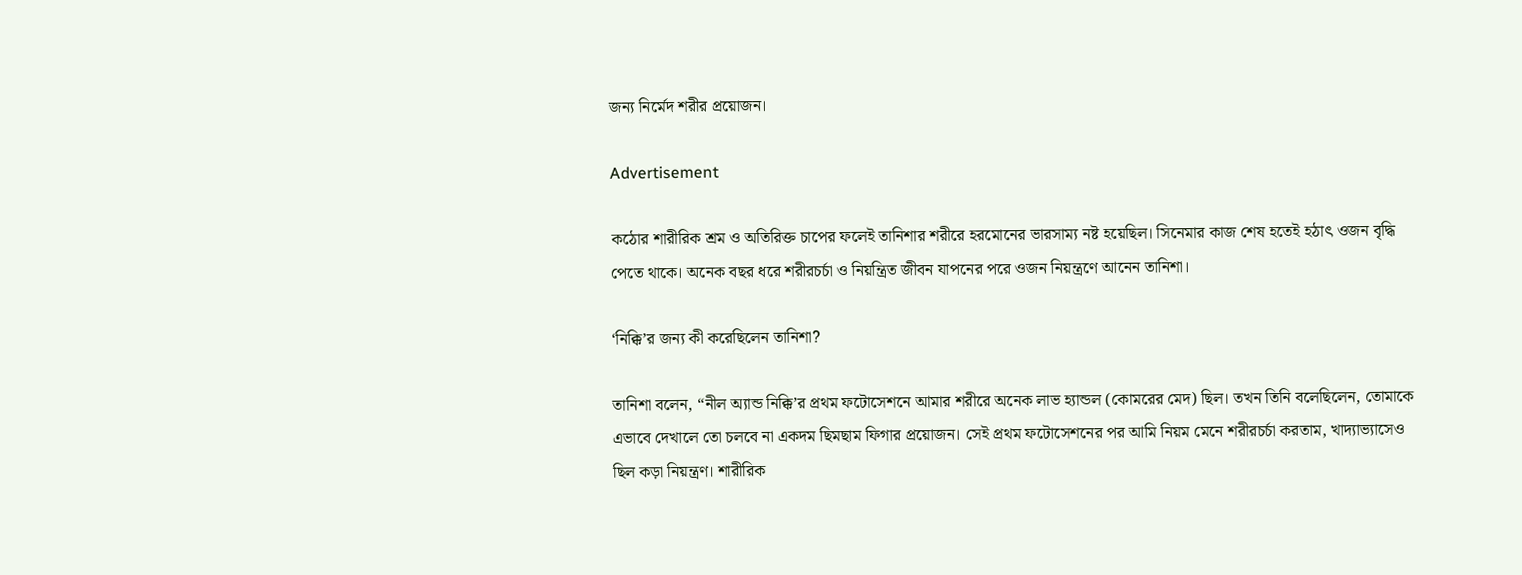জন্য নির্মেদ শরীর প্রয়োজন।

Advertisement

কঠোর শারীরিক শ্রম ও অতিরিক্ত চাপের ফলেই তানিশার শরীরে হরমোনের ভারসাম্য নষ্ট হয়েছিল। সিনেমার কাজ শেষ হতেই হঠাৎ ওজন বৃদ্ধি পেতে থাকে। অনেক বছর ধরে শরীরচর্চা ও নিয়ন্ত্রিত জীবন যাপনের পরে ওজন নিয়ন্ত্রণে আনেন তানিশা।

‘নিক্কি’র জন্য কী করেছিলেন তানিশা?

তানিশা বলেন, “নীল অ্যান্ড নিক্কি’র প্রথম ফটোসেশনে আমার শরীরে অনেক লাভ হ্যান্ডল (কোমরের মেদ) ছিল। তখন তিনি বলেছিলেন, তোমাকে এভাবে দেখালে তো চলবে না একদম ছিমছাম ফিগার প্রয়োজন। সেই প্রথম ফটোসেশনের পর আমি নিয়ম মেনে শরীরচর্চা করতাম, খাদ্যাভ্যাসেও ছিল কড়া নিয়ন্ত্রণ। শারীরিক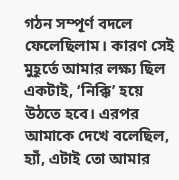গঠন সম্পূর্ণ বদলে ফেলেছিলাম। কারণ সেই মুহূর্তে আমার লক্ষ্য ছিল একটাই, ‘নিক্কি’ হয়ে উঠতে হবে। এরপর আমাকে দেখে বলেছিল, হ্যাঁ, এটাই তো আমার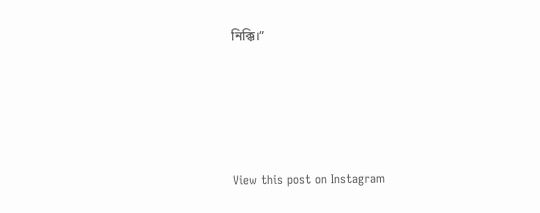নিক্কি।”






View this post on Instagram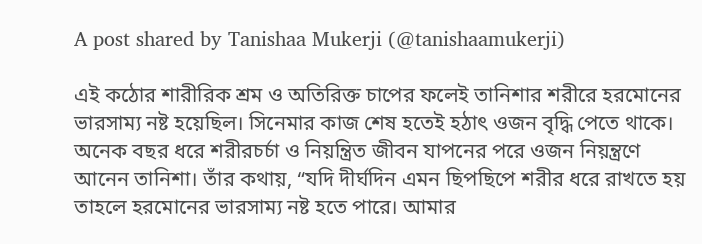A post shared by Tanishaa Mukerji (@tanishaamukerji)

এই কঠোর শারীরিক শ্রম ও অতিরিক্ত চাপের ফলেই তানিশার শরীরে হরমোনের ভারসাম্য নষ্ট হয়েছিল। সিনেমার কাজ শেষ হতেই হঠাৎ ওজন বৃদ্ধি পেতে থাকে। অনেক বছর ধরে শরীরচর্চা ও নিয়ন্ত্রিত জীবন যাপনের পরে ওজন নিয়ন্ত্রণে আনেন তানিশা। তাঁর কথায়, “যদি দীর্ঘদিন এমন ছিপছিপে শরীর ধরে রাখতে হয় তাহলে হরমোনের ভারসাম্য নষ্ট হতে পারে। আমার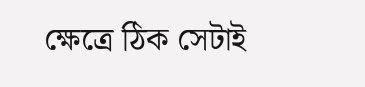ক্ষেত্রে ঠিক সেটাই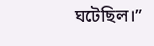ঘটেছিল।”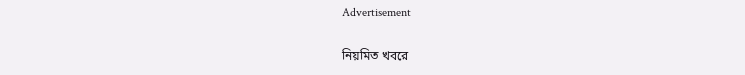Advertisement

নিয়মিত খবরে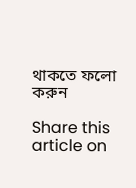থাকতে ফলো করুন

Share this article on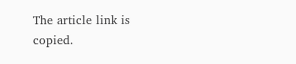The article link is copied.